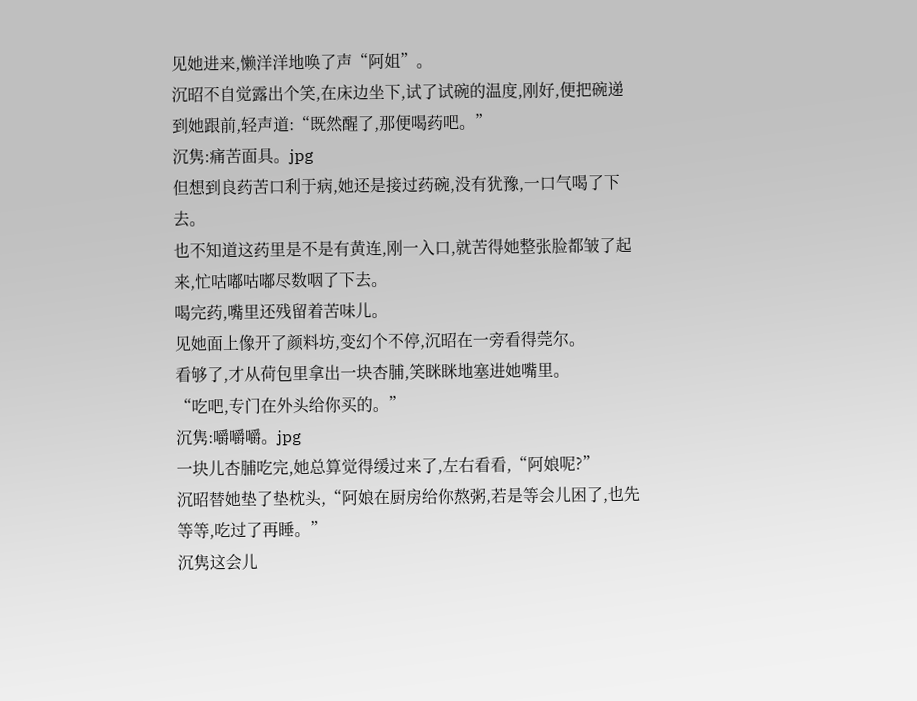见她进来,懒洋洋地唤了声“阿姐”。
沉昭不自觉露出个笑,在床边坐下,试了试碗的温度,刚好,便把碗递到她跟前,轻声道:“既然醒了,那便喝药吧。”
沉隽:痛苦面具。jpg
但想到良药苦口利于病,她还是接过药碗,没有犹豫,一口气喝了下去。
也不知道这药里是不是有黄连,刚一入口,就苦得她整张脸都皱了起来,忙咕嘟咕嘟尽数咽了下去。
喝完药,嘴里还残留着苦味儿。
见她面上像开了颜料坊,变幻个不停,沉昭在一旁看得莞尔。
看够了,才从荷包里拿出一块杏脯,笑眯眯地塞进她嘴里。
“吃吧,专门在外头给你买的。”
沉隽:嚼嚼嚼。jpg
一块儿杏脯吃完,她总算觉得缓过来了,左右看看,“阿娘呢?”
沉昭替她垫了垫枕头,“阿娘在厨房给你熬粥,若是等会儿困了,也先等等,吃过了再睡。”
沉隽这会儿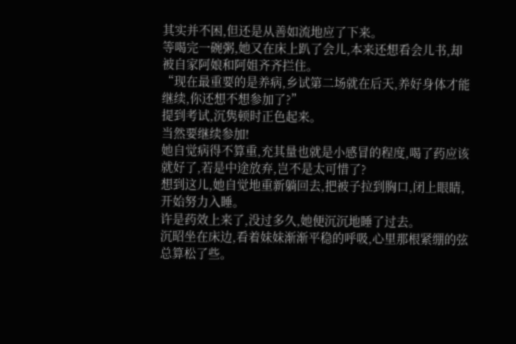其实并不困,但还是从善如流地应了下来。
等喝完一碗粥,她又在床上趴了会儿,本来还想看会儿书,却被自家阿娘和阿姐齐齐拦住。
“现在最重要的是养病,乡试第二场就在后天,养好身体才能继续,你还想不想参加了?”
提到考试,沉隽顿时正色起来。
当然要继续参加!
她自觉病得不算重,充其量也就是小感冒的程度,喝了药应该就好了,若是中途放弃,岂不是太可惜了?
想到这儿,她自觉地重新躺回去,把被子拉到胸口,闭上眼睛,开始努力入睡。
许是药效上来了,没过多久,她便沉沉地睡了过去。
沉昭坐在床边,看着妹妹渐渐平稳的呼吸,心里那根紧绷的弦总算松了些。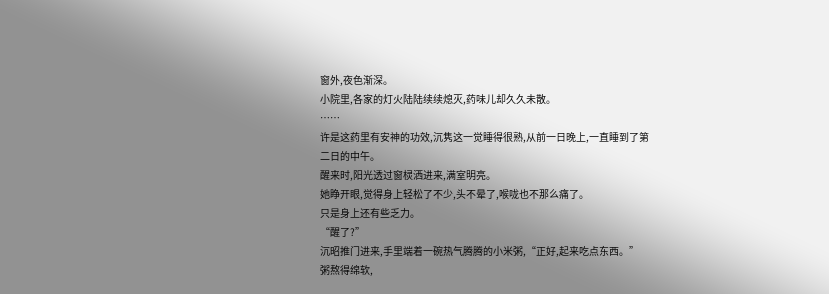窗外,夜色渐深。
小院里,各家的灯火陆陆续续熄灭,药味儿却久久未散。
……
许是这药里有安神的功效,沉隽这一觉睡得很熟,从前一日晚上,一直睡到了第二日的中午。
醒来时,阳光透过窗棂洒进来,满室明亮。
她睁开眼,觉得身上轻松了不少,头不晕了,喉咙也不那么痛了。
只是身上还有些乏力。
“醒了?”
沉昭推门进来,手里端着一碗热气腾腾的小米粥,“正好,起来吃点东西。”
粥熬得绵软,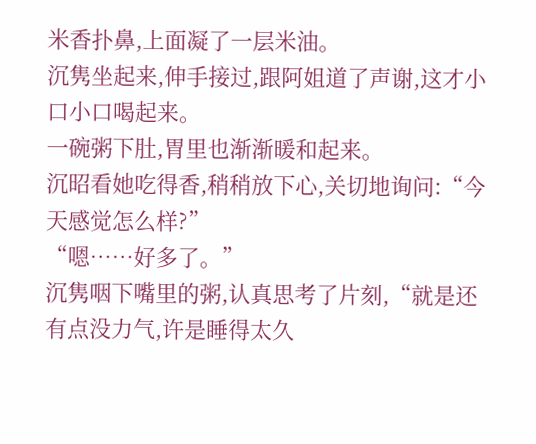米香扑鼻,上面凝了一层米油。
沉隽坐起来,伸手接过,跟阿姐道了声谢,这才小口小口喝起来。
一碗粥下肚,胃里也渐渐暖和起来。
沉昭看她吃得香,稍稍放下心,关切地询问:“今天感觉怎么样?”
“嗯……好多了。”
沉隽咽下嘴里的粥,认真思考了片刻,“就是还有点没力气,许是睡得太久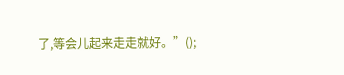了,等会儿起来走走就好。”();